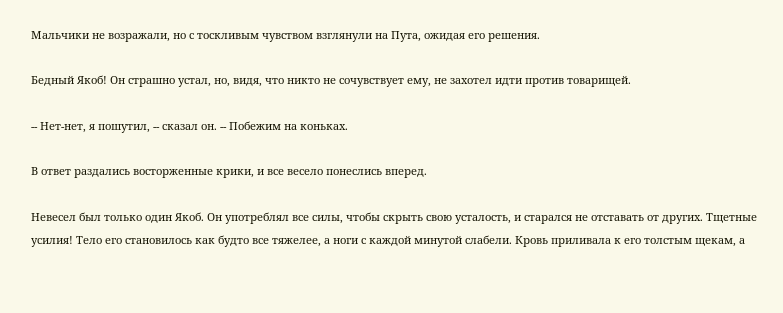Мальчики не возражали, но с тоскливым чувством взглянули на Пута, ожидая его решения.

Бедный Якоб! Он страшно устал, но, видя, что никто не сочувствует ему, не захотел идти против товарищей.

-- Нет-нет, я пошутил, -- сказал он. -- Побежим на коньках.

В ответ раздались восторженные крики, и все весело понеслись вперед.

Невесел был только один Якоб. Он употреблял все силы, чтобы скрыть свою усталость, и старался не отставать от других. Тщетные усилия! Тело его становилось как будто все тяжелее, а ноги с каждой минутой слабели. Кровь приливала к его толстым щекам, а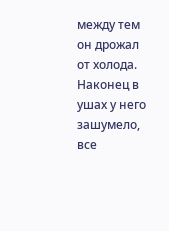между тем он дрожал от холода. Наконец в ушах у него зашумело, все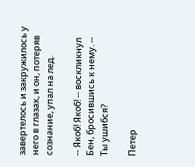завертелось и закружилось у него в глазах, и он, потеряв сознание, упал на лед.

-- Якоб! Якоб! -- воскликнул Бен, бросившись к нему. -- Ты ушибся?

Петер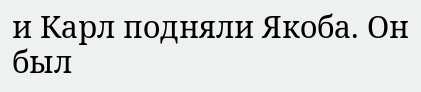и Карл подняли Якоба. Он был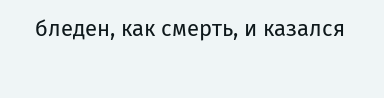бледен, как смерть, и казался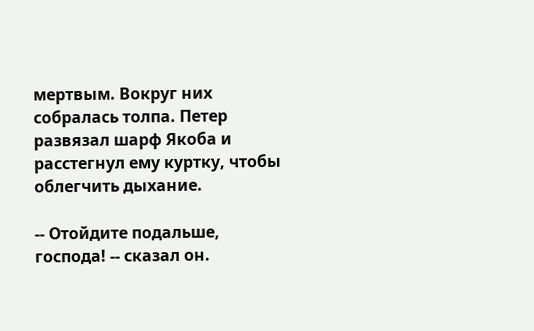мертвым. Вокруг них собралась толпа. Петер развязал шарф Якоба и расстегнул ему куртку, чтобы облегчить дыхание.

-- Отойдите подальше, господа! -- сказал он.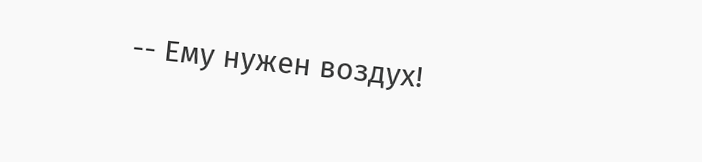-- Ему нужен воздух!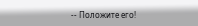-- Положите его!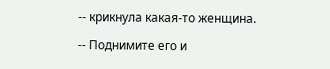-- крикнула какая-то женщина.

-- Поднимите его и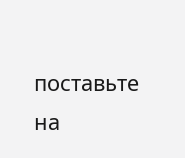поставьте на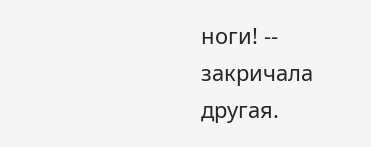ноги! -- закричала другая.